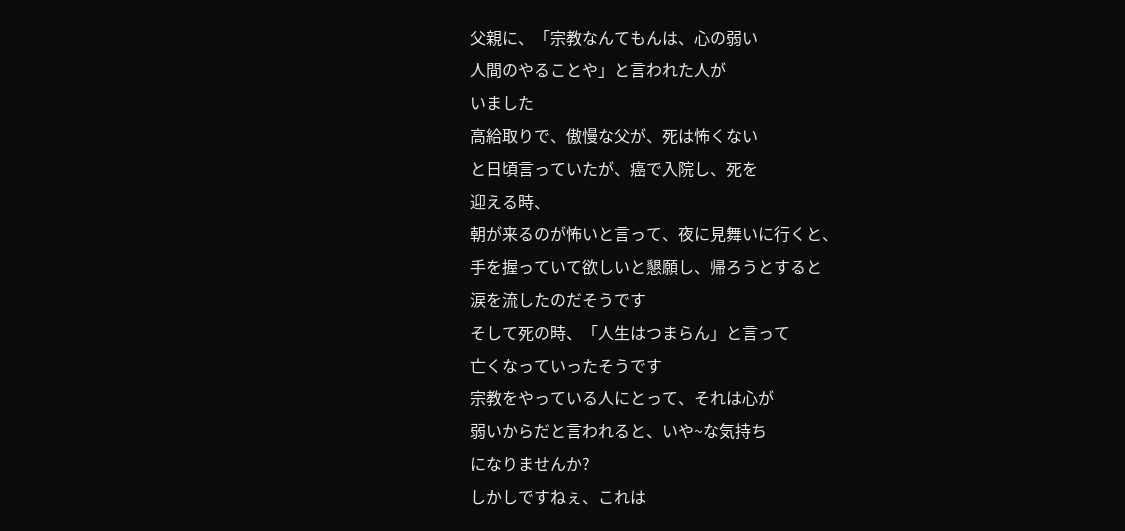父親に、「宗教なんてもんは、心の弱い
人間のやることや」と言われた人が
いました
高給取りで、傲慢な父が、死は怖くない
と日頃言っていたが、癌で入院し、死を
迎える時、
朝が来るのが怖いと言って、夜に見舞いに行くと、
手を握っていて欲しいと懇願し、帰ろうとすると
涙を流したのだそうです
そして死の時、「人生はつまらん」と言って
亡くなっていったそうです
宗教をやっている人にとって、それは心が
弱いからだと言われると、いや~な気持ち
になりませんか?
しかしですねぇ、これは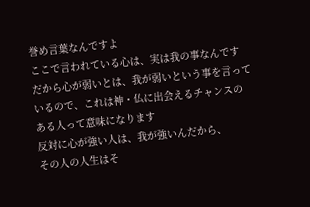誉め言葉なんですよ
ここで言われている心は、実は我の事なんです
だから心が弱いとは、我が弱いという事を言って
いるので、これは神・仏に出会えるチャンスの
ある人って意味になります
反対に心が強い人は、我が強いんだから、
その人の人生はそ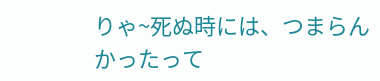りゃ~死ぬ時には、つまらん
かったって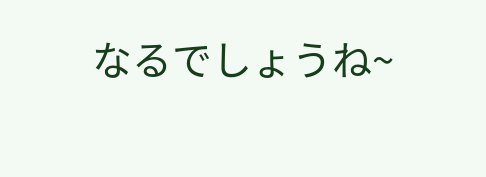なるでしょうね~